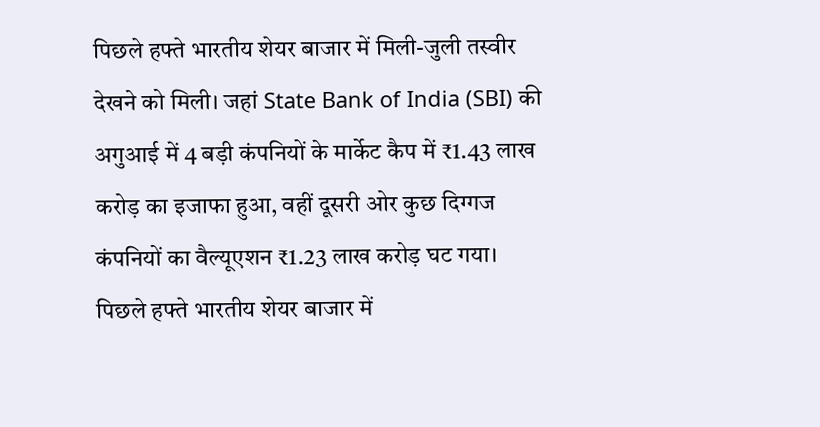पिछले हफ्ते भारतीय शेयर बाजार में मिली-जुली तस्वीर देखने को मिली। जहां State Bank of India (SBI) की अगुआई में 4 बड़ी कंपनियों के मार्केट कैप में ₹1.43 लाख करोड़ का इजाफा हुआ, वहीं दूसरी ओर कुछ दिग्गज कंपनियों का वैल्यूएशन ₹1.23 लाख करोड़ घट गया।
पिछले हफ्ते भारतीय शेयर बाजार में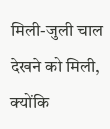मिली-जुली चाल देखने को मिली, क्योंकि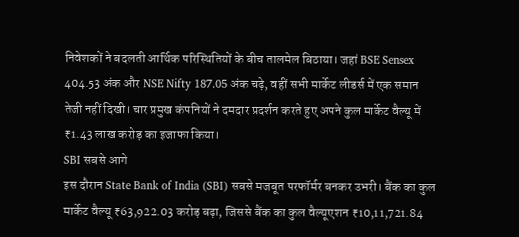निवेशकों ने बदलती आर्थिक परिस्थितियों के बीच तालमेल बिठाया। जहां BSE Sensex 404.53 अंक और NSE Nifty 187.05 अंक चढ़े, वहीं सभी मार्केट लीडर्स में एक समान तेजी नहीं दिखी। चार प्रमुख कंपनियों ने दमदार प्रदर्शन करते हुए अपने कुल मार्केट वैल्यू में ₹1.43 लाख करोड़ का इजाफा किया।
SBI सबसे आगे
इस दौरान State Bank of India (SBI) सबसे मजबूत परफॉर्मर बनकर उभरी। बैंक का कुल मार्केट वैल्यू ₹63,922.03 करोड़ बढ़ा, जिससे बैंक का कुल वैल्यूएशन ₹10,11,721.84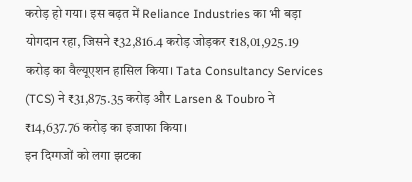करोड़ हो गया। इस बढ़त में Reliance Industries का भी बड़ा योगदान रहा, जिसने ₹32,816.4 करोड़ जोड़कर ₹18,01,925.19 करोड़ का वैल्यूएशन हासिल किया। Tata Consultancy Services (TCS) ने ₹31,875.35 करोड़ और Larsen & Toubro ने ₹14,637.76 करोड़ का इजाफा किया।
इन दिग्गजों को लगा झटका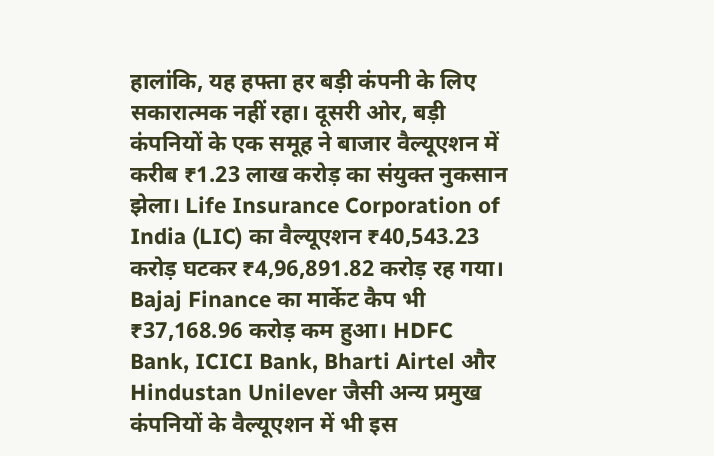हालांकि, यह हफ्ता हर बड़ी कंपनी के लिए सकारात्मक नहीं रहा। दूसरी ओर, बड़ी कंपनियों के एक समूह ने बाजार वैल्यूएशन में करीब ₹1.23 लाख करोड़ का संयुक्त नुकसान झेला। Life Insurance Corporation of India (LIC) का वैल्यूएशन ₹40,543.23 करोड़ घटकर ₹4,96,891.82 करोड़ रह गया। Bajaj Finance का मार्केट कैप भी ₹37,168.96 करोड़ कम हुआ। HDFC Bank, ICICI Bank, Bharti Airtel और Hindustan Unilever जैसी अन्य प्रमुख कंपनियों के वैल्यूएशन में भी इस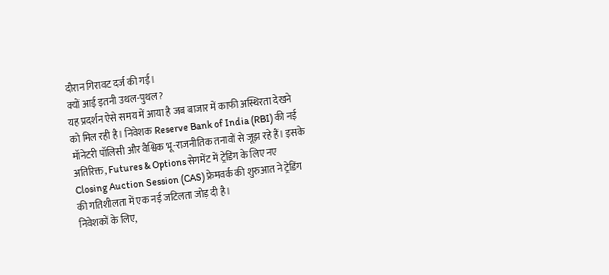दौरान गिरावट दर्ज की गई।
क्यों आई इतनी उथल-पुथल?
यह प्रदर्शन ऐसे समय में आया है जब बाजार में काफी अस्थिरता देखने को मिल रही है। निवेशक Reserve Bank of India (RBI) की नई मॉनेटरी पॉलिसी और वैश्विक भू-राजनीतिक तनावों से जूझ रहे हैं। इसके अतिरिक्त, Futures & Options सेगमेंट में ट्रेडिंग के लिए नए Closing Auction Session (CAS) फ्रेमवर्क की शुरुआत ने ट्रेडिंग की गतिशीलता में एक नई जटिलता जोड़ दी है।
निवेशकों के लिए,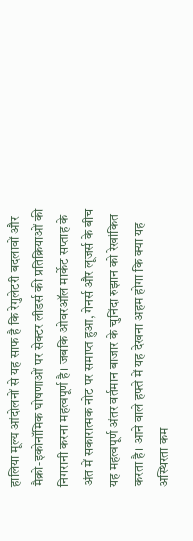हालिया मूल्य आंदोलनों से यह साफ है कि रेगुलेटरी बदलावों और मैक्रो-इकोनॉमिक घोषणाओं पर सेक्टर लीडर्स की प्रतिक्रियाओं की निगरानी करना महत्वपूर्ण है। जबकि ओवरऑल मार्केट सप्ताह के अंत में सकारात्मक नोट पर समाप्त हुआ, गेनर्स और लूजर्स के बीच यह महत्वपूर्ण अंतर वर्तमान बाजार के चुनिंदा रुझान को रेखांकित करता है। आने वाले हफ्ते में यह देखना अहम होगा कि क्या यह अस्थिरता कम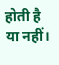होती है या नहीं।